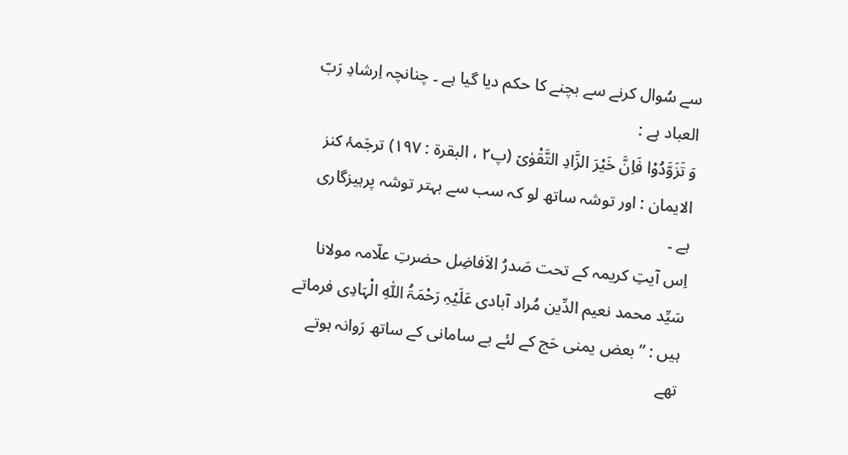سے سُوال کرنے سے بچنے کا حکم دیا گیا ہے ۔ چنانچہ اِرشادِ رَبّ العباد ہے :
وَ تَزَوَّدُوْا فَاِنَّ خَیْرَ الزَّادِ التَّقْوٰى٘ (پ۲ ، البقرة : ۱۹۷) ترجَمۂ کنز الایمان : اور توشہ ساتھ لو کہ سب سے بہتر توشہ پرہیزگاری ہے ۔
اِس آیتِ کریمہ کے تحت صَدرُ الاَفاضِل حضرتِ علّامہ مولانا سَیِّد محمد نعیم الدِّین مُراد آبادی عَلَیْہِ رَحْمَۃُ اللّٰہِ الْہَادِی فرماتے ہیں : ”بعض یمنی حَج کے لئے بے سامانی کے ساتھ رَوانہ ہوتے تھے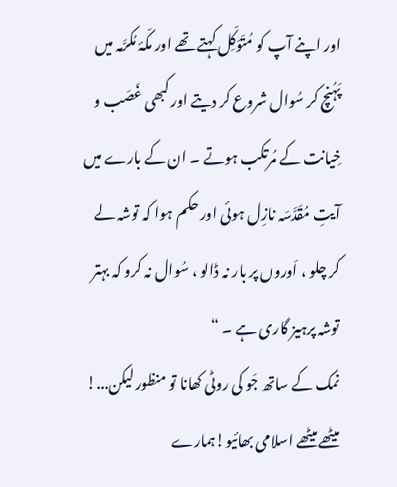اور اپنے آپ کو مُتَوَکِّل کہتے تھے اور مکّۂ مُکرَّمہ میں پَہُنچ کر سُوال شروع کر دیتے اور کبھی غَصَب و خِیانت کے مُرتکب ہوتے ۔ ان کے بارے میں آیتِ مُقَدَّسَہ نازِل ہوئی اور حکم ہوا کہ توشہ لے کر چلو ، اَوروں پر بار نہ ڈالو ، سُوال نہ کرو کہ بہتر توشہ پرہیز گاری ہے ۔ “
نمک کے ساتھ جَو کی روٹی کھانا تو منظور لیکن...!
میٹھے میٹھے اسلامی بھائیو!ہمارے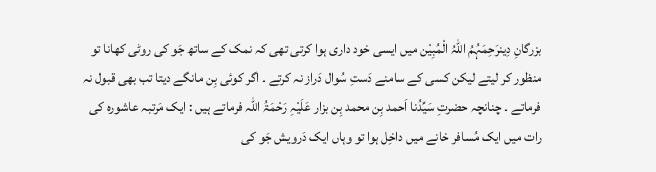بزرگانِ دِینرَحِمَہُمُ اللّٰہُ الْمُبِیْن میں ایسی خود داری ہوا کرتی تھی کہ نمک کے ساتھ جَو کی روٹی کھانا تو منظور کر لیتے لیکن کسی کے سامنے دَستِ سُوال دَراز نہ کرتے ۔ اگر کوئی بِن مانگے دیتا تب بھی قبول نہ فرماتے ۔ چنانچہ حضرتِ سَیِّدُنا اَحمد بِن محمد بِن بزار عَلَیْہِ رَحْمَۃُ اللّٰہ فرماتے ہیں : ایک مَرتبہ عاشورہ کی رات میں ایک مُسافر خانے میں داخِل ہوا تو وہاں ایک دَرویش جَو کی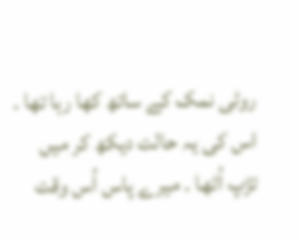روٹی نمک کے ساتھ کھا رہا تھا ۔ اس کی یہ حالت دیکھ کر میں تڑپ اُٹھا ۔ میرے پاس اُس وقت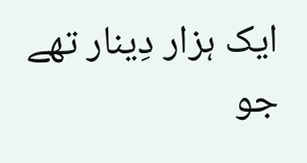ایک ہزار دِینار تھے جو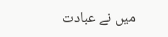میں نے عبادت